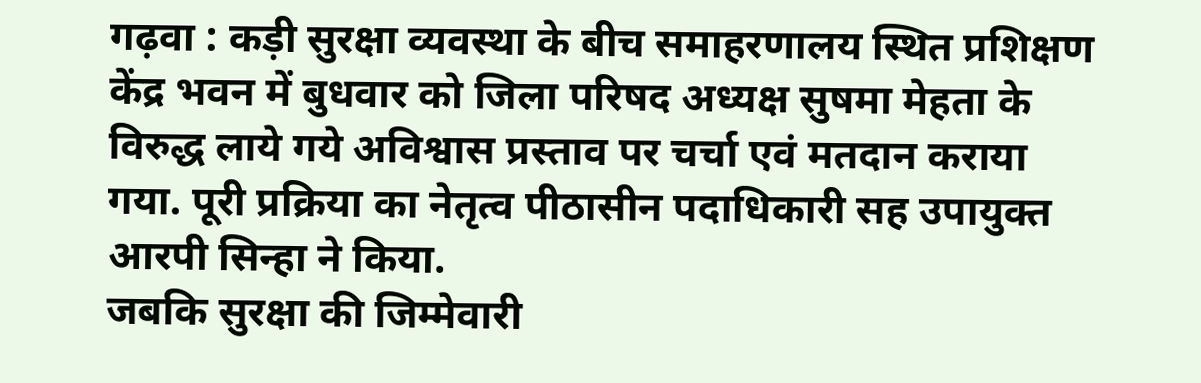गढ़वा : कड़ी सुरक्षा व्यवस्था के बीच समाहरणालय स्थित प्रशिक्षण केंद्र भवन में बुधवार को जिला परिषद अध्यक्ष सुषमा मेहता के विरुद्ध लाये गये अविश्वास प्रस्ताव पर चर्चा एवं मतदान कराया गया. पूरी प्रक्रिया का नेतृत्व पीठासीन पदाधिकारी सह उपायुक्त आरपी सिन्हा ने किया.
जबकि सुरक्षा की जिम्मेवारी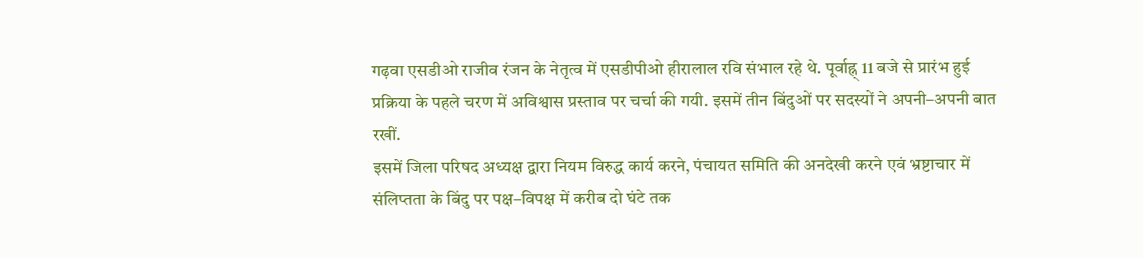गढ़वा एसडीओ राजीव रंजन के नेतृत्व में एसडीपीओ हीरालाल रवि संभाल रहे थे. पूर्वाह्न् 11 बजे से प्रारंभ हुई प्रक्रिया के पहले चरण में अविश्वास प्रस्ताव पर चर्चा की गयी. इसमें तीन बिंदुओं पर सदस्यों ने अपनी–अपनी बात रखीं.
इसमें जिला परिषद अध्यक्ष द्वारा नियम विरुद्ध कार्य करने, पंचायत समिति की अनदेखी करने एवं भ्रष्टाचार में संलिप्तता के बिंदु पर पक्ष–विपक्ष में करीब दो घंटे तक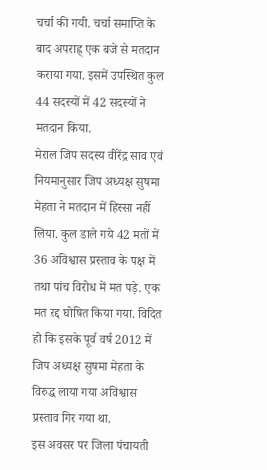चर्चा की गयी. चर्चा समाप्ति के बाद अपराह्न् एक बजे से मतदान कराया गया. इसमें उपस्थित कुल 44 सदस्यों में 42 सदस्यों ने मतदान किया.
मेराल जिप सदस्य वीरेंद्र साव एवं नियमानुसार जिप अध्यक्ष सुषमा मेहता ने मतदान में हिस्सा नहीं लिया. कुल डाले गये 42 मतों में 36 अविश्वास प्रस्ताव के पक्ष में तथा पांच विरोध में मत पड़े. एक मत रद्द घोषित किया गया. विदित हो कि इसके पूर्व वर्ष 2012 में जिप अध्यक्ष सुषमा मेहता के विरुद्ध लाया गया अविश्वास प्रस्ताव गिर गया था.
इस अवसर पर जिला पंचायती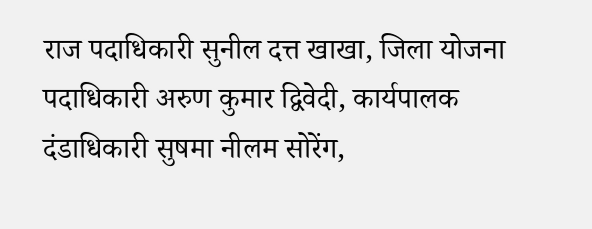राज पदाधिकारी सुनील दत्त खाखा, जिला योजना पदाधिकारी अरुण कुमार द्विवेदी, कार्यपालक दंडाधिकारी सुषमा नीलम सोरेंग,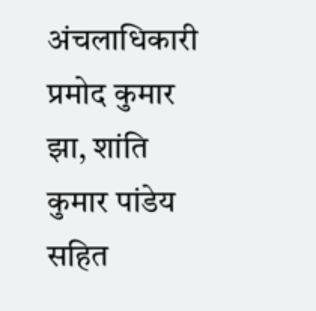अंचलाधिकारी प्रमोद कुमार झा, शांति कुमार पांडेय सहित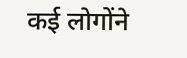कई लोगोंने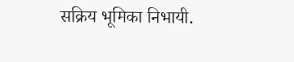सक्रिय भूमिका निभायी.